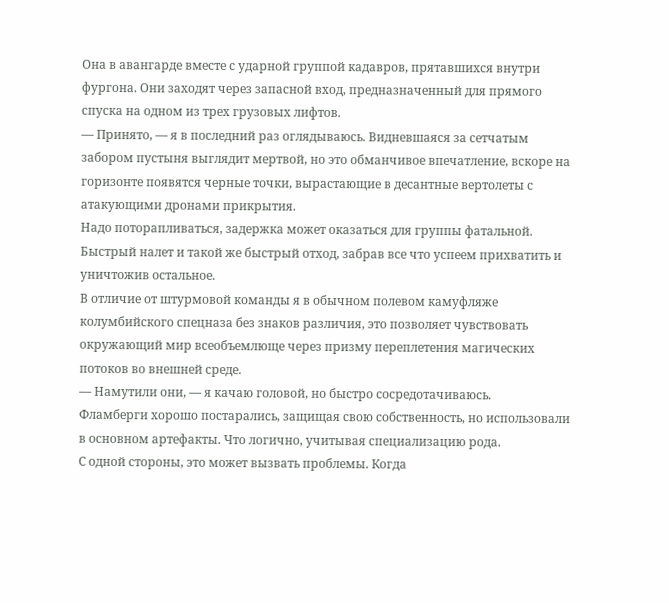Она в авангарде вместе с ударной группой кадавров, прятавшихся внутри фургона. Они заходят через запасной вход, предназначенный для прямого спуска на одном из трех грузовых лифтов.
— Принято, — я в последний раз оглядываюсь. Видневшаяся за сетчатым забором пустыня выглядит мертвой, но это обманчивое впечатление, вскоре на горизонте появятся черные точки, вырастающие в десантные вертолеты с атакующими дронами прикрытия.
Надо поторапливаться, задержка может оказаться для группы фатальной. Быстрый налет и такой же быстрый отход, забрав все что успеем прихватить и уничтожив остальное.
В отличие от штурмовой команды я в обычном полевом камуфляже колумбийского спецназа без знаков различия, это позволяет чувствовать окружающий мир всеобъемлюще через призму переплетения магических потоков во внешней среде.
— Намутили они, — я качаю головой, но быстро сосредотачиваюсь.
Фламберги хорошо постарались, защищая свою собственность, но использовали в основном артефакты. Что логично, учитывая специализацию рода.
С одной стороны, это может вызвать проблемы. Когда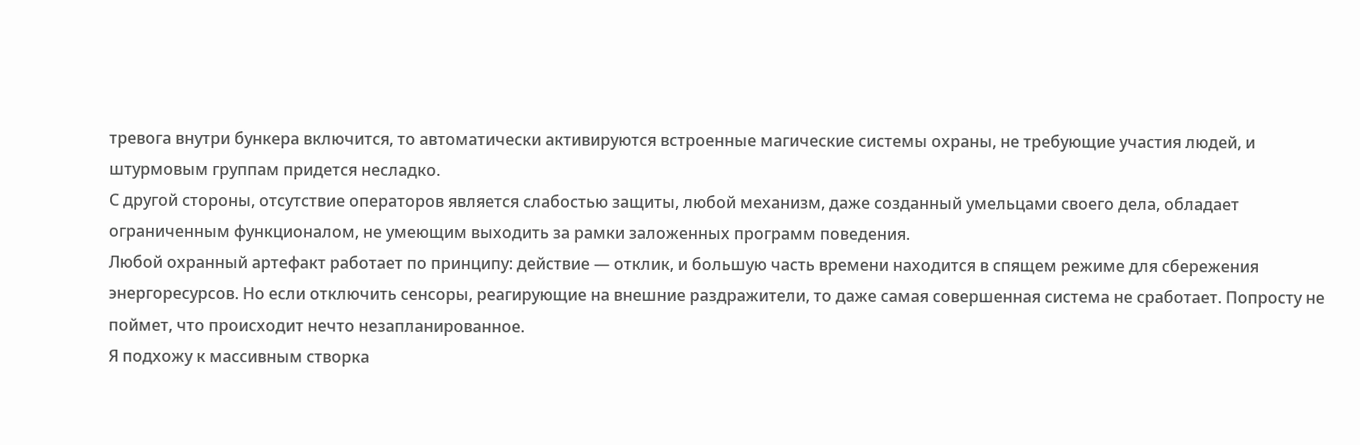тревога внутри бункера включится, то автоматически активируются встроенные магические системы охраны, не требующие участия людей, и штурмовым группам придется несладко.
С другой стороны, отсутствие операторов является слабостью защиты, любой механизм, даже созданный умельцами своего дела, обладает ограниченным функционалом, не умеющим выходить за рамки заложенных программ поведения.
Любой охранный артефакт работает по принципу: действие — отклик, и большую часть времени находится в спящем режиме для сбережения энергоресурсов. Но если отключить сенсоры, реагирующие на внешние раздражители, то даже самая совершенная система не сработает. Попросту не поймет, что происходит нечто незапланированное.
Я подхожу к массивным створка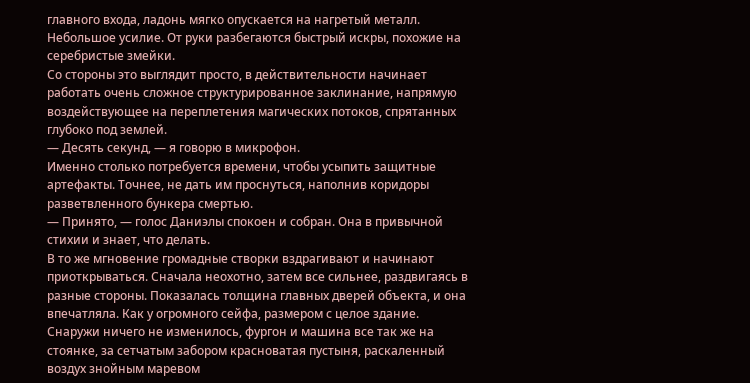главного входа, ладонь мягко опускается на нагретый металл. Небольшое усилие. От руки разбегаются быстрый искры, похожие на серебристые змейки.
Со стороны это выглядит просто, в действительности начинает работать очень сложное структурированное заклинание, напрямую воздействующее на переплетения магических потоков, спрятанных глубоко под землей.
— Десять секунд, — я говорю в микрофон.
Именно столько потребуется времени, чтобы усыпить защитные артефакты. Точнее, не дать им проснуться, наполнив коридоры разветвленного бункера смертью.
— Принято, — голос Даниэлы спокоен и собран. Она в привычной стихии и знает, что делать.
В то же мгновение громадные створки вздрагивают и начинают приоткрываться. Сначала неохотно, затем все сильнее, раздвигаясь в разные стороны. Показалась толщина главных дверей объекта, и она впечатляла. Как у огромного сейфа, размером с целое здание.
Снаружи ничего не изменилось, фургон и машина все так же на стоянке, за сетчатым забором красноватая пустыня, раскаленный воздух знойным маревом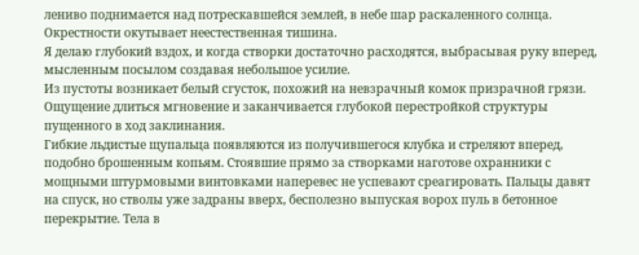лениво поднимается над потрескавшейся землей, в небе шар раскаленного солнца. Окрестности окутывает неестественная тишина.
Я делаю глубокий вздох, и когда створки достаточно расходятся, выбрасывая руку вперед, мысленным посылом создавая небольшое усилие.
Из пустоты возникает белый сгусток, похожий на невзрачный комок призрачной грязи. Ощущение длиться мгновение и заканчивается глубокой перестройкой структуры пущенного в ход заклинания.
Гибкие льдистые щупальца появляются из получившегося клубка и стреляют вперед, подобно брошенным копьям. Стоявшие прямо за створками наготове охранники с мощными штурмовыми винтовками наперевес не успевают среагировать. Пальцы давят на спуск, но стволы уже задраны вверх, бесполезно выпуская ворох пуль в бетонное перекрытие. Тела в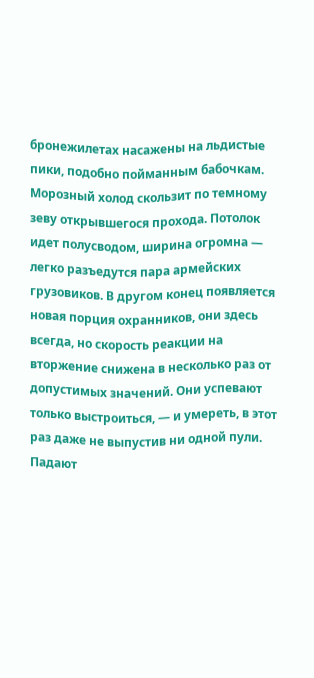бронежилетах насажены на льдистые пики, подобно пойманным бабочкам.
Морозный холод скользит по темному зеву открывшегося прохода. Потолок идет полусводом, ширина огромна — легко разъедутся пара армейских грузовиков. В другом конец появляется новая порция охранников, они здесь всегда, но скорость реакции на вторжение снижена в несколько раз от допустимых значений. Они успевают только выстроиться, — и умереть, в этот раз даже не выпустив ни одной пули.
Падают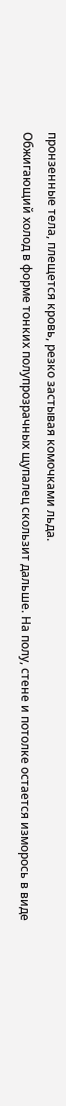пронзенные тела, плещется кровь, резко застывая комочками льда.
Обжигающий холод в форме тонких полупрозрачных щупалец скользит дальше. На полу, стене и потолке остается изморось в виде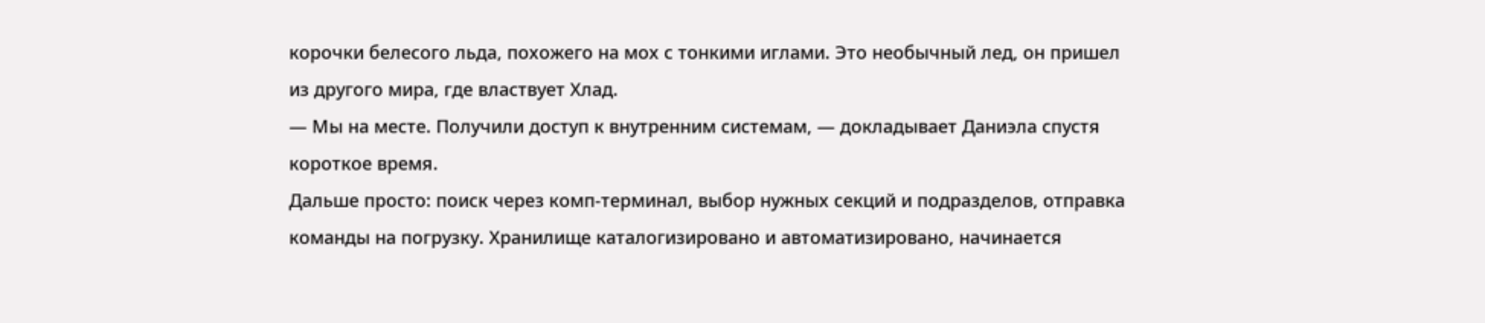корочки белесого льда, похожего на мох с тонкими иглами. Это необычный лед, он пришел из другого мира, где властвует Хлад.
— Мы на месте. Получили доступ к внутренним системам, — докладывает Даниэла спустя короткое время.
Дальше просто: поиск через комп-терминал, выбор нужных секций и подразделов, отправка команды на погрузку. Хранилище каталогизировано и автоматизировано, начинается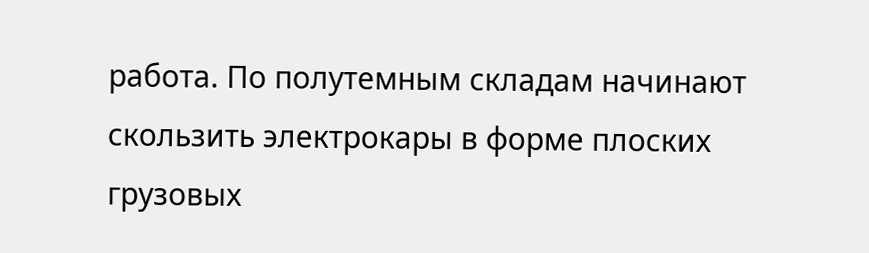работа. По полутемным складам начинают скользить электрокары в форме плоских грузовых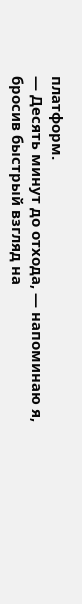платформ.
— Десять минут до отхода, — напоминаю я, бросив быстрый взгляд на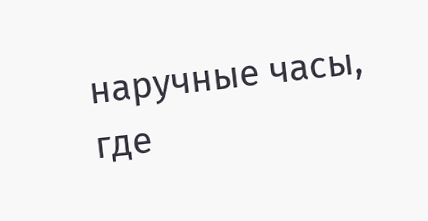наручные часы, где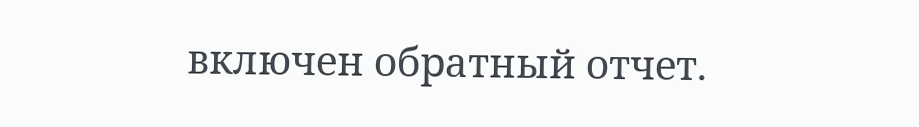включен обратный отчет.